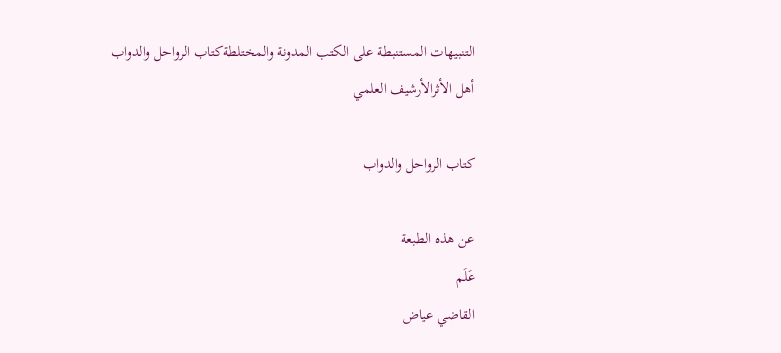التنبيهات المستنبطة على الكتب المدونة والمختلطةكتاب الرواحل والدواب
أهل الأثرالأرشيف العلمي

كتاب الرواحل والدواب

عن هذه الطبعة
عَلَم
القاضي عياض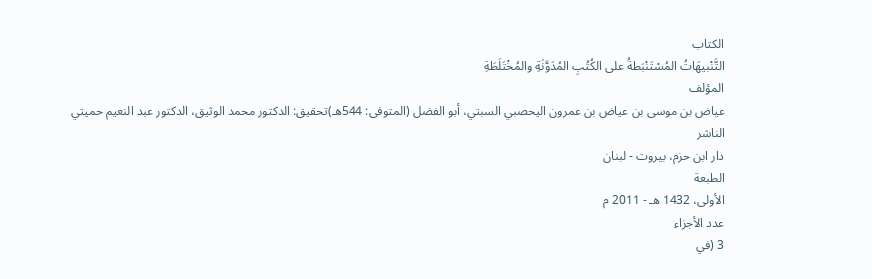الكتاب
التَّنْبيهَاتُ المُسْتَنْبَطةُ على الكُتُبِ المُدَوَّنَةِ والمُخْتَلَطَةِ
المؤلف
عياض بن موسى بن عياض بن عمرون اليحصبي السبتي، أبو الفضل (المتوفى: 544هـ)تحقيق: الدكتور محمد الوثيق، الدكتور عبد النعيم حميتي
الناشر
دار ابن حزم، بيروت - لبنان
الطبعة
الأولى، 1432 هـ - 2011 م
عدد الأجزاء
3 (في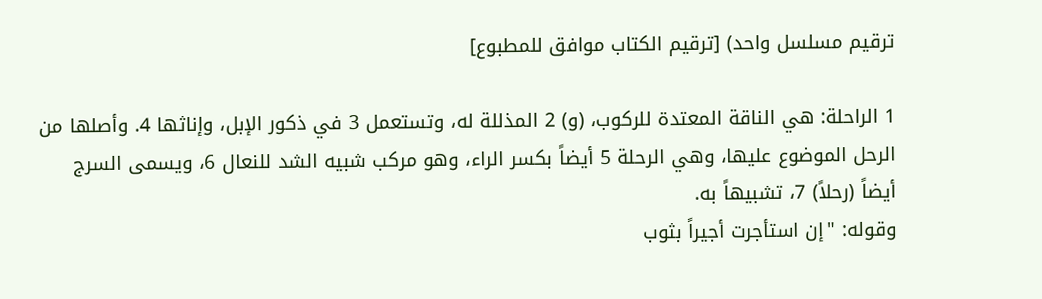ترقيم مسلسل واحد) [ترقيم الكتاب موافق للمطبوع]

1 الراحلة: هي الناقة المعتدة للركوب، (و) 2 المذللة له، وتستعمل 3 في ذكور الإبل، وإناثها 4. وأصلها من الرحل الموضوع عليها، وهي الرحلة 5 أيضاً بكسر الراء، وهو مركب شبيه الشد للنعال 6، ويسمى السرج أيضاً (رحلاً) 7، تشبيهاً به.
وقوله: "إن استأجرت أجيراً بثوب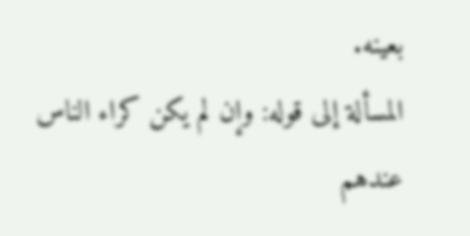بعينه.
المسألة إلى قوله: وإن لم يكن كراء الناس عندهم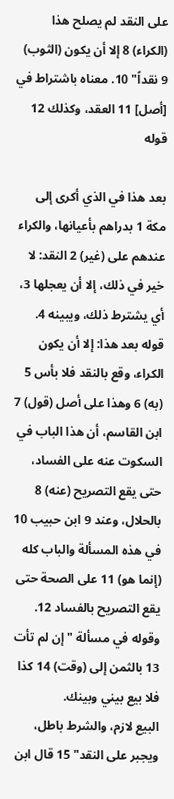على النقد لم يصلح هذا (الكراء) 8 إلا أن يكون (الثوب) 9 نقداً" 10. معناه باشتراط في [أصل] 11 العقد، وكذلك 12 قوله

بعد هذا في الذي أكرى إلى مكة 1 بدراهم بأعيانها، والكراء عندهم على (غير) 2 النقد: لا خير في ذلك، إلا أن يعجلها 3، أي يشترط ذلك، ويبينه 4. قوله بعد هذا: إلا أن يكون الكراء، وقع بالنقد فلا بأس 5 (به) 6 وهذا على أصل (قول) 7 ابن القاسم، أن هذا الباب في السكوت عنه على الفساد، حتى يقع التصريح (عنه) 8 بالحلال، وعند 9 ابن حبيب 10 في هذه المسألة والباب كله (إنما هو) 11 على الصحة حتى يقع التصريح بالفساد 12. وقوله في مسألة "إن لم تأت 13 بالثمن إلى (وقت) 14 كذا فلا بيع بيني وبينك.
البيع لازم، والشرط باطل، ويجبر على النقد" 15 قال ابن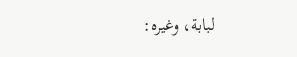لبابة، وغيره: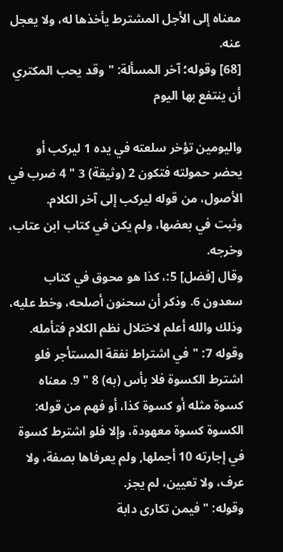معناه إلى الأجل المشترط يأخذها له، ولا يعجل عنه.
[68] وقوله؛ آخر المسألة: "وقد يحب المكتري أن ينتفع بها اليوم

واليومين تؤخر سلعته في يده 1 ليركب أو يحضر حمولته فتكون 2 (وثيقة) 3 " 4 ضرب في الأصول، من قوله ليركب إلى آخر الكلام.
وثبت في بعضها، ولم يكن في كتاب ابن عتاب، وخرجه.
وقال [فضل] 5:، كذا هو محوق في كتاب سعدون 6. وذكر أن سحنون أصلحه، وخط عليه، وذلك والله أعلم لاختلال نظم الكلام فتأمله.
وقوله 7: "في اشتراط نفقة المستأجر فلو اشترط الكسوة فلا بأس (به) 8 " 9. معناه كسوة مثله أو كسوة كذا، أو فهم من قوله: الكسوة كسوة معهودة، وإلا فلو اشترط كسوة في إجارته 10 أجملها, ولم يعرفاها بصفة، ولا عرف، ولا تعيين، لم يجز.
وقوله: "فيمن تكارى دابة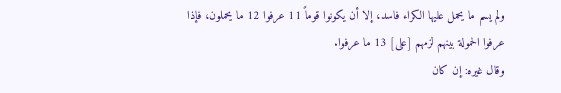ولم يسم ما يحمل عليها الكراء فاسد، إلا أن يكونوا قوماً 11 عرفوا 12 ما يحملون، فإذا عرفوا الحمولة بينهم لزمهم [على] 13 ما عرفوا.
وقال غيره: إن كان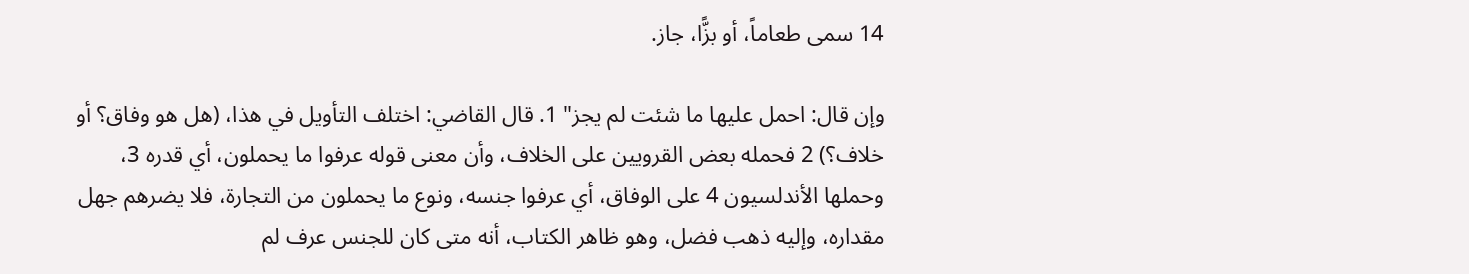14 سمى طعاماً، أو بزًّا، جاز.

وإن قال: احمل عليها ما شئت لم يجز" 1. قال القاضي: اختلف التأويل في هذا، (هل هو وفاق؟ أو خلاف؟) 2 فحمله بعض القرويين على الخلاف، وأن معنى قوله عرفوا ما يحملون، أي قدره 3، وحملها الأندلسيون 4 على الوفاق، أي عرفوا جنسه، ونوع ما يحملون من التجارة، فلا يضرهم جهل مقداره، وإليه ذهب فضل، وهو ظاهر الكتاب، أنه متى كان للجنس عرف لم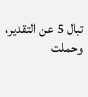تبال 5 عن التقدير، وحملت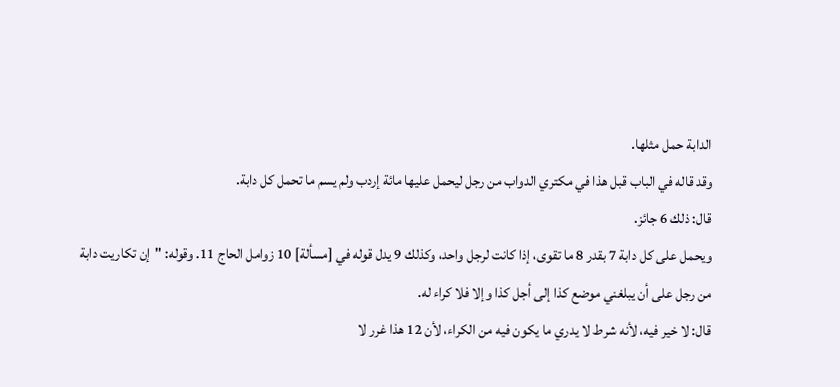الدابة حمل مثلها.
وقد قاله في الباب قبل هذا في مكتري الدواب من رجل ليحمل عليها مائة إردب ولم يسم ما تحمل كل دابة.
قال: ذلك 6 جائز.
ويحمل على كل دابة 7 بقدر 8 ما تقوى، إذا كانت لرجل واحد، وكذلك 9 يدل قوله في [مسألة] 10 زوامل الحاج 11. وقوله: "إن تكاريت دابة من رجل على أن يبلغني موضع كذا إلى أجل كذا وإلا فلا كراء له.
قال: لا خير فيه، لأنه شرط لا يدري ما يكون فيه من الكراء، لأن 12 هذا غرر لا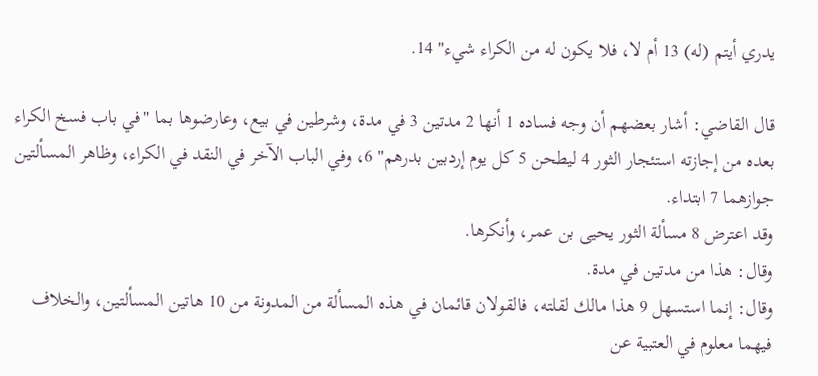يدري أيتم (له) 13 أم لا، فلا يكون له من الكراء شيء" 14.

قال القاضي: أشار بعضهم أن وجه فساده 1 أنها 2 مدتين 3 في مدة، وشرطين في بيع، وعارضوها بما "في باب فسخ الكراء بعده من إجازته استئجار الثور 4 ليطحن 5 كل يوم إردبين بدرهم" 6، وفي الباب الآخر في النقد في الكراء، وظاهر المسألتين جوازهما 7 ابتداء.
وقد اعترض 8 مسألة الثور يحيى بن عمر، وأنكرها.
وقال: هذا من مدتين في مدة.
وقال: إنما استسهل 9 هذا مالك لقلته، فالقولان قائمان في هذه المسألة من المدونة من 10 هاتين المسألتين، والخلاف فيهما معلوم في العتبية عن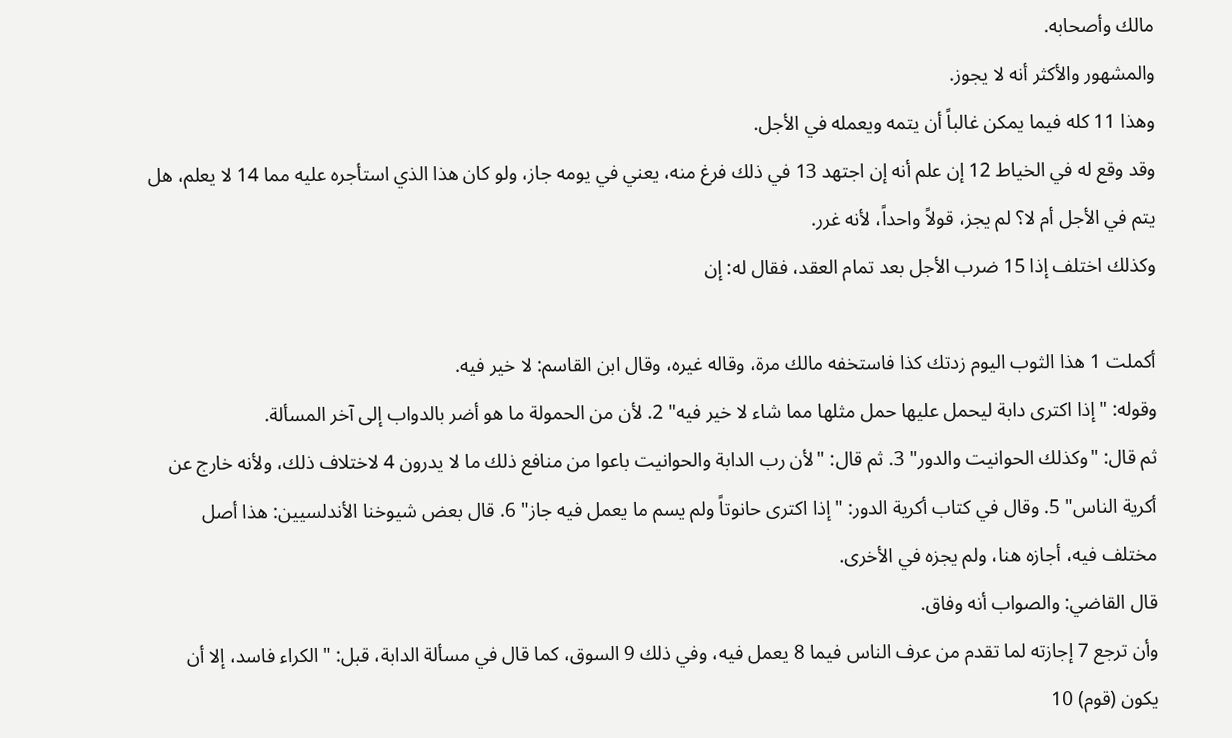مالك وأصحابه.
والمشهور والأكثر أنه لا يجوز.
وهذا 11 كله فيما يمكن غالباً أن يتمه ويعمله في الأجل.
وقد وقع له في الخياط 12 إن علم أنه إن اجتهد 13 في ذلك فرغ منه، يعني في يومه جاز، ولو كان هذا الذي استأجره عليه مما 14 لا يعلم، هل يتم في الأجل أم لا؟ لم يجز، قولاً واحداً، لأنه غرر.
وكذلك اختلف إذا 15 ضرب الأجل بعد تمام العقد، فقال له: إن

أكملت 1 هذا الثوب اليوم زدتك كذا فاستخفه مالك مرة، وقاله غيره، وقال ابن القاسم: لا خير فيه.
وقوله: "إذا اكترى دابة ليحمل عليها حمل مثلها مما شاء لا خير فيه" 2. لأن من الحمولة ما هو أضر بالدواب إلى آخر المسألة.
ثم قال: "وكذلك الحوانيت والدور" 3. ثم قال: "لأن رب الدابة والحوانيت باعوا من منافع ذلك ما لا يدرون 4 لاختلاف ذلك، ولأنه خارج عن أكرية الناس" 5. وقال في كتاب أكرية الدور: "إذا اكترى حانوتاً ولم يسم ما يعمل فيه جاز" 6. قال بعض شيوخنا الأندلسيين: هذا أصل مختلف فيه، أجازه هنا، ولم يجزه في الأخرى.
قال القاضي: والصواب أنه وفاق.
وأن ترجع 7 إجازته لما تقدم من عرف الناس فيما 8 يعمل فيه، وفي ذلك 9 السوق، كما قال في مسألة الدابة، قبل: "الكراء فاسد، إلا أن يكون (قوم) 10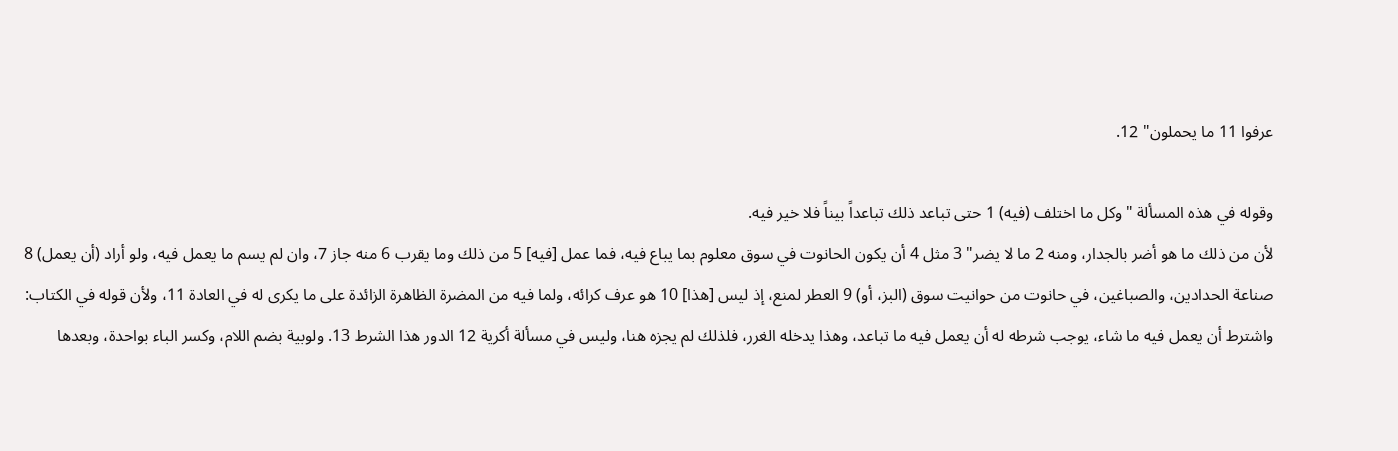عرفوا 11 ما يحملون" 12.

وقوله في هذه المسألة "وكل ما اختلف (فيه) 1 حتى تباعد ذلك تباعداً بيناً فلا خير فيه.
لأن من ذلك ما هو أضر بالجدار، ومنه 2 ما لا يضر" 3 مثل 4 أن يكون الحانوت في سوق معلوم بما يباع فيه، فما عمل [فيه] 5 من ذلك وما يقرب 6 منه جاز 7، وان لم يسم ما يعمل فيه، ولو أراد (أن يعمل) 8 صناعة الحدادين، والصباغين، في حانوت من حوانيت سوق (البز، أو) 9 العطر لمنع، إذ ليس [هذا] 10 هو عرف كرائه، ولما فيه من المضرة الظاهرة الزائدة على ما يكرى له في العادة 11، ولأن قوله في الكتاب: واشترط أن يعمل فيه ما شاء، يوجب شرطه له أن يعمل فيه ما تباعد، وهذا يدخله الغرر، فلذلك لم يجزه هنا، وليس في مسألة أكرية 12 الدور هذا الشرط 13. ولوبية بضم اللام، وكسر الباء بواحدة، وبعدها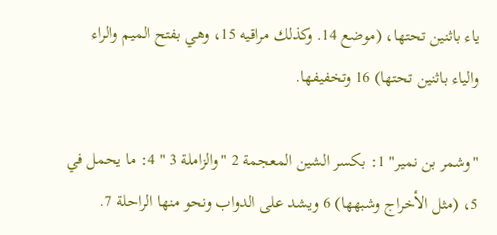ياء باثنين تحتها، (موضع 14. وكذلك مراقيه 15، وهي بفتح الميم والراء والياء باثنين تحتها) 16 وتخفيفها.

"وشمر بن نمير" 1: بكسر الشين المعجمة 2 "والزاملة 3 " 4: ما يحمل في 5، (مثل الأخراج وشبهها) 6 ويشد على الدواب ونحو منها الراحلة 7.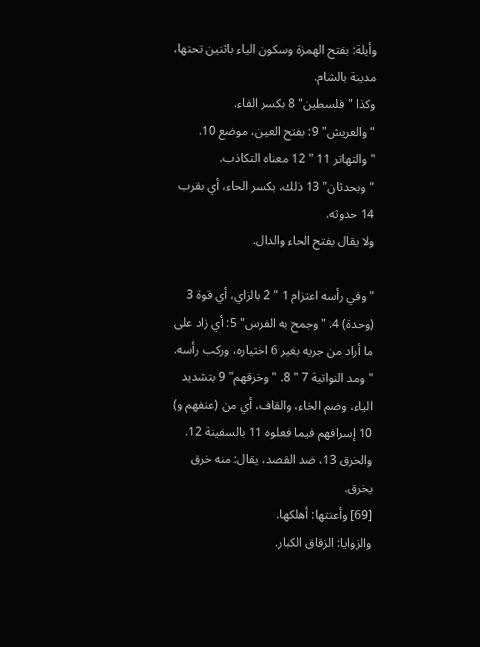وأيلة: بفتح الهمزة وسكون الياء باثنين تحتها، مدينة بالشام.
وكذا "فلسطين" 8 بكسر الفاء.
"والعريش" 9: بفتح العين، موضع 10. "والتهاتر 11 " 12 معناه التكاذب.
"وبحدثان" 13 ذلك، بكسر الحاء، أي بقرب 14 حدوثه.
ولا يقال بفتح الحاء والدال.

"وفي رأسه اعتزام 1 " 2 بالزاي، أي قوة 3 (وحدة) 4. "وجمح به الفرس" 5: أي زاد على ما أراد من جريه بغير 6 اختياره، وركب رأسه.
"ومد النواتية 7 " 8. "وخرقهم" 9 بتشديد الياء، وضم الخاء، والقاف، أي من (عنفهم و) 10 إسرافهم فيما فعلوه 11 بالسفينة 12. والخرق 13، ضد القصد، يقال: منه خرق يخرق.
[69] وأعنتها: أهلكها.
والزوايا: الزقاق الكبار.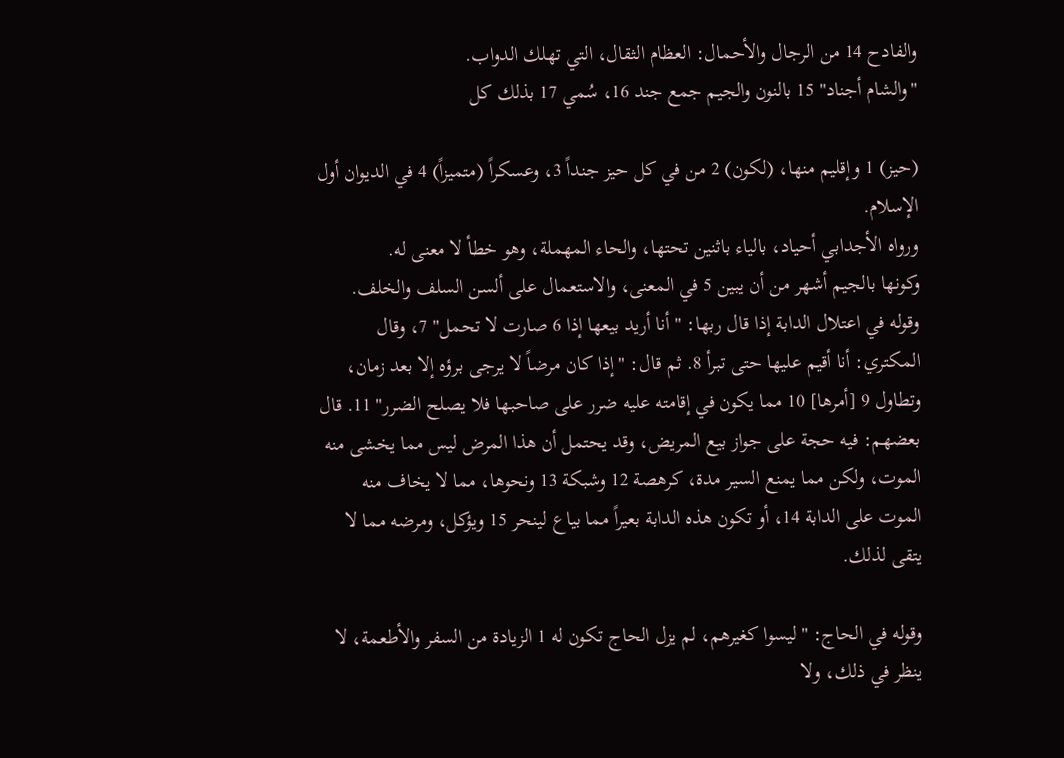والفادح 14 من الرجال والأحمال: العظام الثقال، التي تهلك الدواب.
"والشام أجناد" 15 بالنون والجيم جمع جند 16، سُمي 17 بذلك كل

(حيز) 1 وإقليم منها، (لكون) 2 من في كل حيز جنداً 3، وعسكراً (متميزاً) 4 في الديوان أول الإسلام.
ورواه الأجدابي أحياد، بالياء باثنين تحتها، والحاء المهملة، وهو خطأ لا معنى له.
وكونها بالجيم أشهر من أن يبين 5 في المعنى، والاستعمال على ألسن السلف والخلف.
وقوله في اعتلال الدابة إذا قال ربها: "أنا أريد بيعها إذا 6 صارت لا تحمل" 7، وقال المكتري: أنا أقيم عليها حتى تبرأ 8. ثم قال: "إذا كان مرضاً لا يرجى برؤه إلا بعد زمان، وتطاول 9 [أمرها] 10 مما يكون في إقامته عليه ضرر على صاحبها فلا يصلح الضرر" 11. قال بعضهم: فيه حجة على جواز بيع المريض، وقد يحتمل أن هذا المرض ليس مما يخشى منه الموت، ولكن مما يمنع السير مدة، كرهصة 12 وشبكة 13 ونحوها، مما لا يخاف منه الموت على الدابة 14، أو تكون هذه الدابة بعيراً مما بياع لينحر 15 ويؤكل، ومرضه مما لا يتقى لذلك.

وقوله في الحاج: "ليسوا كغيرهم، لم يزل الحاج تكون له 1 الزيادة من السفر والأطعمة، لا ينظر في ذلك، ولا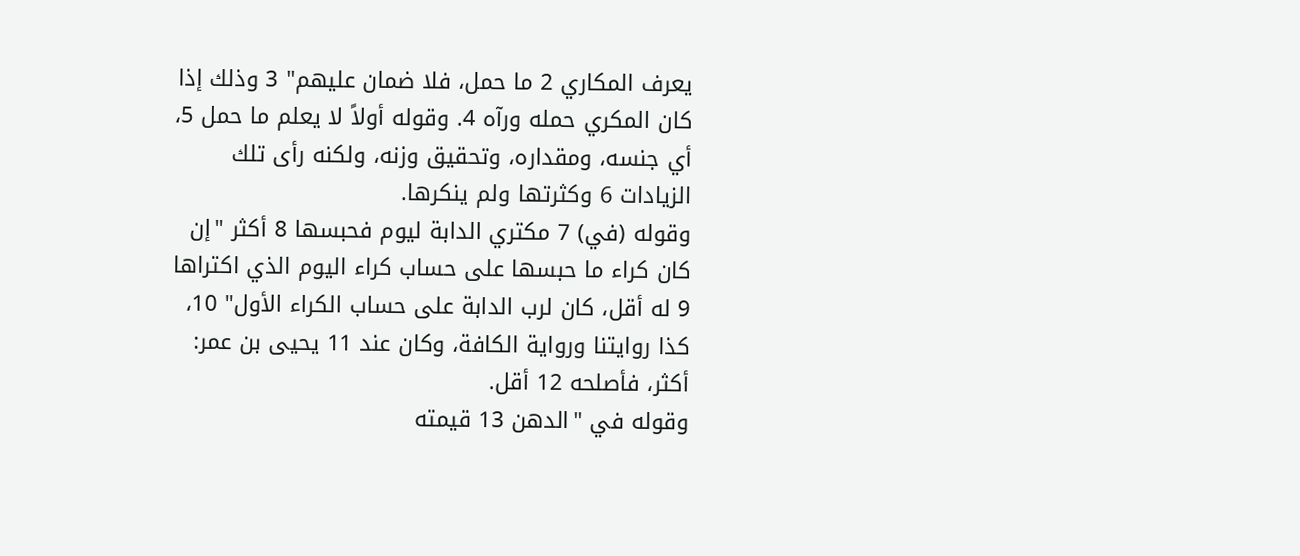يعرف المكاري 2 ما حمل، فلا ضمان عليهم" 3 وذلك إذا كان المكري حمله ورآه 4. وقوله أولاً لا يعلم ما حمل 5، أي جنسه، ومقداره، وتحقيق وزنه، ولكنه رأى تلك الزيادات 6 وكثرتها ولم ينكرها.
وقوله (في) 7 مكتري الدابة ليوم فحبسها 8 أكثر "إن كان كراء ما حبسها على حساب كراء اليوم الذي اكتراها 9 له أقل، كان لرب الدابة على حساب الكراء الأول" 10، كذا روايتنا ورواية الكافة، وكان عند 11 يحيى بن عمر: أكثر، فأصلحه 12 أقل.
وقوله في "الدهن 13 قيمته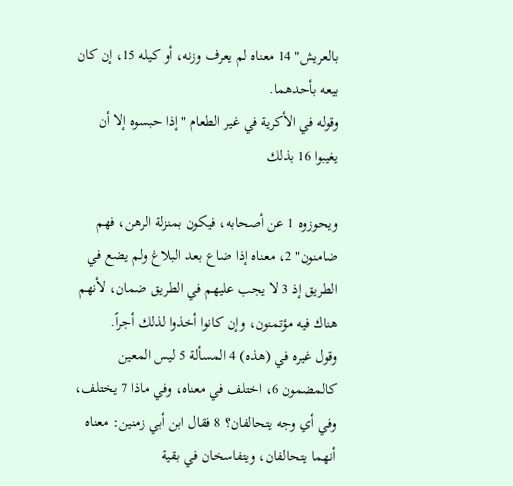بالعريش" 14 معناه لم يعرف وزنه، أو كيله 15، إن كان بيعه بأحدهما.
وقوله في الأكرية في غير الطعام "إذا حبسوه إلا أن يغيبوا 16 بذلك

ويحوزوه 1 عن أصحابه، فيكون بمنزلة الرهن، فهم ضامنون" 2، معناه إذا ضاع بعد البلاغ ولم يضع في الطريق إذ 3 لا يجب عليهم في الطريق ضمان، لأنهم هناك فيه مؤتمنون، وإن كانوا أخذوا لذلك أجراً.
وقول غيره في (هذه) 4 المسألة 5 ليس المعين كالمضمون 6، اختلف في معناه، وفي ماذا 7 يختلف، وفي أي وجه يتحالفان؟ 8 فقال ابن أبي زمنين: معناه أنهما يتحالفان، ويتفاسخان في بقية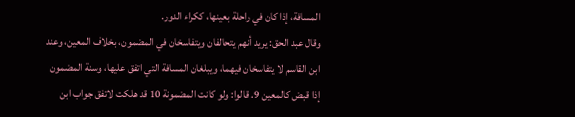المسافة، إذا كان في راحلة بعينها، ككراء الدور.
وقال عبد الحق: يريد أنهم يتحالفان ويتفاسخان في المضمون، بخلاف المعين، وعند ابن القاسم لا يتفاسخان فيهما، ويبلغان المسافة التي اتفق عليها، وسنة المضمون إذا قبض كالمعين 9. قالوا: ولو كانت المضمونة 10 قد هلكت لاتفق جواب ابن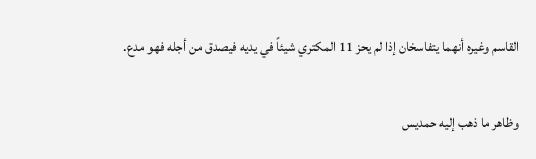القاسم وغيره أنهما يتفاسخان إذا لم يحز 11 المكتري شيئاً في يديه فيصدق من أجله فهو مدع.

وظاهر ما ذهب إليه حمديس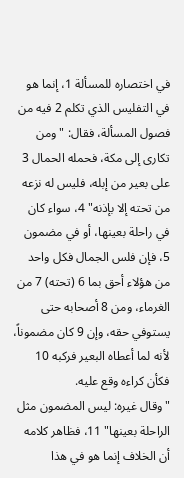في اختصاره للمسألة 1، إنما هو في التفليس الذي تكلم 2 فيه من فصول المسألة، فقال: "ومن تكارى إلى مكة، فحمله الحمال 3 على بعير من إبله، فليس له نزعه من تحته إلا بإذنه" 4، سواء كان في راحلة بعينها، أو في مضمون 5، فإن فلس الجمال فكل واحد من هؤلاء أحق بما 6 (تحته) 7 من الغرماء، ومن 8 أصحابه حتى يستوفي حقه، وإن 9 كان مضموناً، لأنه لما أعطاه البعير فركبه 10 فكأن كراءه وقع عليه.
"وقال غيره: ليس المضمون مثل الراحلة بعينها" 11، فظاهر كلامه أن الخلاف إنما هو في هذا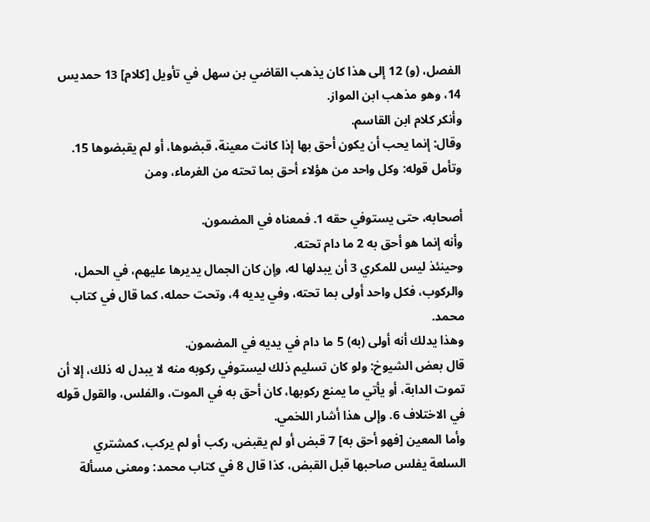الفصل، (و) 12 إلى هذا كان يذهب القاضي بن سهل في تأويل [كلام] 13 حمديس 14، وهو مذهب ابن المواز.
وأنكر كلام ابن القاسم.
وقال: إنما يحب أن يكون أحق بها إذا كانت معينة، قبضوها، أو لم يقبضوها 15. وتأمل قوله: وكل واحد من هؤلاء أحق بما تحته من الغرماء، ومن

أصحابه، حتى يستوفي حقه 1. فمعناه في المضمون.
وأنه إنما هو أحق به 2 ما دام تحته.
وحينئذ ليس للمكري 3 أن يبدلها له، وإن كان الجمال يديرها عليهم، في الحمل، والركوب، فكل واحد أولى بما تحته، وفي يديه 4، وتحت حمله، كما قال في كتاب محمد.
وهذا يدلك أنه أولى (به) 5 ما دام في يديه في المضمون.
قال بعض الشيوخ: ولو كان تسليم ذلك ليستوفي ركوبه منه لا يبدل له ذلك، إلا أن تموت الدابة، أو يأتي ما يمنع ركوبها، كان أحق به في الموت، والفلس، والقول قوله في الاختلاف 6. وإلى هذا أشار اللخمي.
وأما المعين [فهو أحق به] 7 قبض أو لم يقبض، ركب أو لم يركب، كمشتري السلعة يفلس صاحبها قبل القبض، كذا قال 8 في كتاب محمد: ومعنى مسألة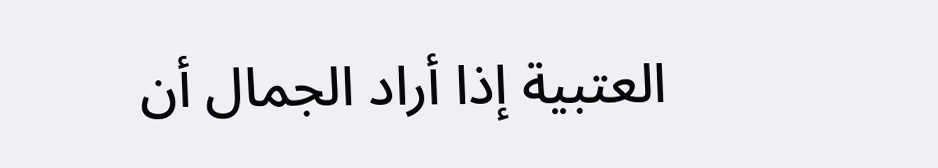العتبية إذا أراد الجمال أن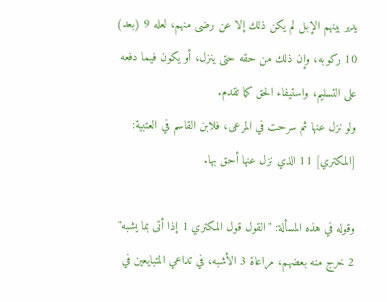يدير بينهم الإبل لم يكن ذلك إلا عن رضى منهم، لعله 9 (بعد) 10 ركوبه، وإن ذلك من حقه حتى ينزل، أو يكون فيما دفعه على التسليم، واستيفاء الحق كما تقدم.
ولو نزل عنها ثم سرحت في المرعى، فلابن القاسم في العتبية: [المكتري] 11 الذي نزل عنها أحق بها.

وقوله في هذه المسألة: "القول قول المكتري 1 إذا أتى بما يشبه" 2 خرج منه بعضهم، مراعاة 3 الأشبه، في تداعي المتبايعين في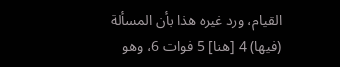القيام، ورد غيره هذا بأن المسألة (فيها) 4 [هنا] 5 فوات 6، وهو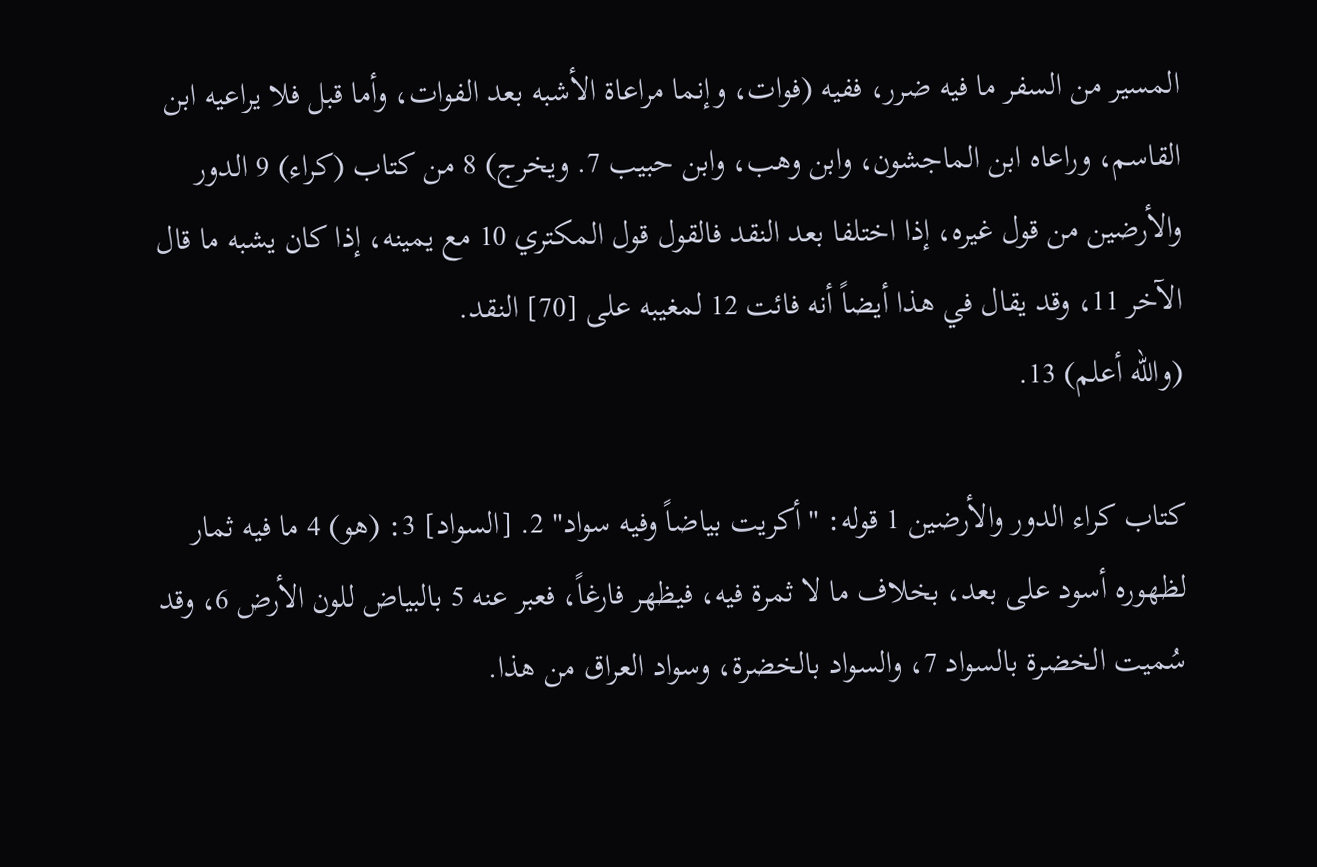المسير من السفر ما فيه ضرر، ففيه (فوات، وإنما مراعاة الأشبه بعد الفوات، وأما قبل فلا يراعيه ابن القاسم، وراعاه ابن الماجشون، وابن وهب، وابن حبيب 7. ويخرج) 8 من كتاب (كراء) 9 الدور والأرضين من قول غيره، إذا اختلفا بعد النقد فالقول قول المكتري 10 مع يمينه، إذا كان يشبه ما قال الآخر 11، وقد يقال في هذا أيضاً أنه فائت 12 لمغيبه على [70] النقد.
(والله أعلم) 13.

كتاب كراء الدور والأرضين 1 قوله: "أكريت بياضاً وفيه سواد" 2. [السواد] 3: (هو) 4 ما فيه ثمار لظهوره أسود على بعد، بخلاف ما لا ثمرة فيه، فيظهر فارغاً، فعبر عنه 5 بالبياض للون الأرض 6، وقد سُميت الخضرة بالسواد 7، والسواد بالخضرة، وسواد العراق من هذا.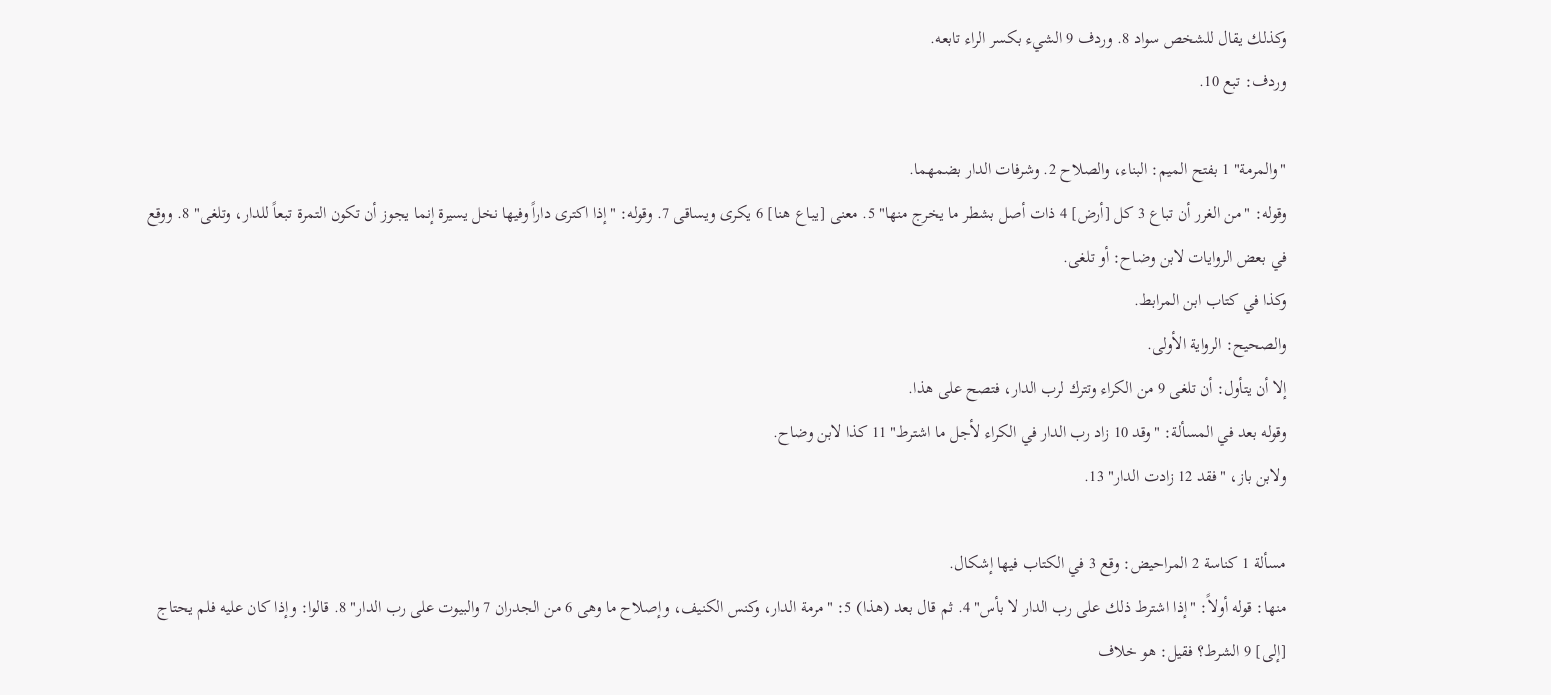وكذلك يقال للشخص سواد 8. وردف 9 الشيء بكسر الراء تابعه.
وردف: تبع 10.

"والمرمة" 1 بفتح الميم: البناء، والصلاح 2. وشرفات الدار بضمهما.
وقوله: "من الغرر أن تباع 3 كل [أرض] 4 ذات أصل بشطر ما يخرج منها" 5. معنى [يباع هنا] 6 يكرى ويساقى 7. وقوله: "إذا اكترى داراً وفيها نخل يسيرة إنما يجوز أن تكون التمرة تبعاً للدار، وتلغى" 8. ووقع في بعض الروايات لابن وضاح: أو تلغى.
وكذا في كتاب ابن المرابط.
والصحيح: الرواية الأولى.
إلا أن يتأول: أن تلغى 9 من الكراء وتترك لرب الدار، فتصح على هذا.
وقوله بعد في المسألة: "وقد 10 زاد رب الدار في الكراء لأجل ما اشترط" 11 كذا لابن وضاح.
ولابن باز، "فقد 12 زادت الدار" 13.

مسألة 1 كناسة 2 المراحيض: وقع 3 في الكتاب فيها إشكال.
منها: قوله أولاً: "إذا اشترط ذلك على رب الدار لا بأس" 4. ثم قال بعد (هذا) 5: "مرمة الدار، وكنس الكنيف، وإصلاح ما وهى 6 من الجدران 7 والبيوت على رب الدار" 8. قالوا: وإذا كان عليه فلم يحتاج [إلى] 9 الشرط؟ فقيل: هو خلاف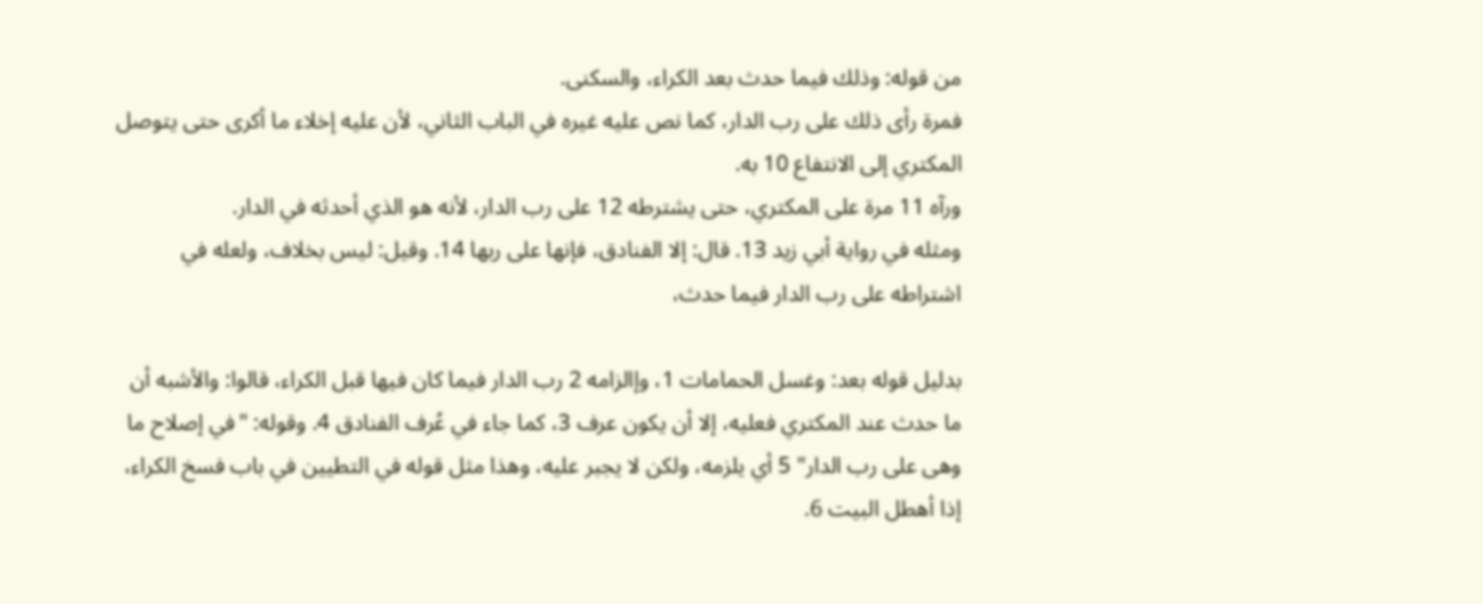من قوله: وذلك فيما حدث بعد الكراء، والسكنى.
فمرة رأى ذلك على رب الدار، كما نص عليه غيره في الباب الثاني، لأن عليه إخلاء ما أكرى حتى يتوصل المكتري إلى الانتفاع 10 به.
ورآه 11 مرة على المكتري، حتى يشترطه 12 على رب الدار، لأنه هو الذي أحدثه في الدار.
ومثله في رواية أبي زيد 13. قال: إلا الفنادق، فإنها على ربها 14. وقيل: ليس بخلاف، ولعله في اشتراطه على رب الدار فيما حدث،

بدليل قوله بعد: وغسل الحمامات 1، وإالزامه 2 رب الدار فيما كان فيها قبل الكراء، قالوا: والأشبه أن ما حدث عند المكتري فعليه، إلا أن يكون عرف 3، كما جاء في عُرف الفنادق 4. وقوله: "في إصلاح ما وهى على رب الدار" 5 أي يلزمه، ولكن لا يجبر عليه، وهذا مثل قوله في التطيين في باب فسخ الكراء، إذا أهطل البيت 6.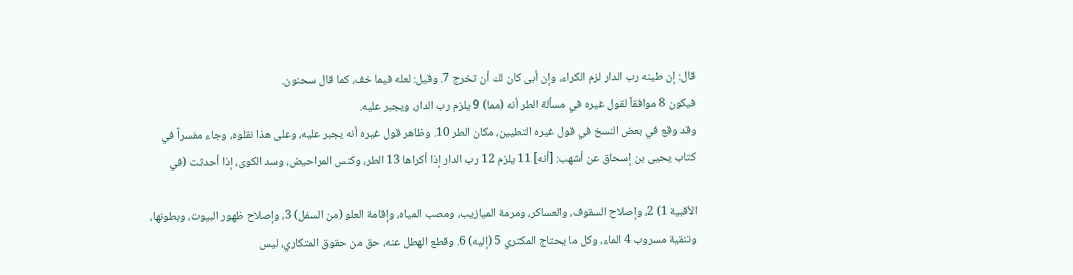قال: إن طينه رب الدار لزم الكراء، وإن أبى كان لك أن تخرج 7. وقيل: لعله فيما خف، كما قال سحنون.
فيكون 8 موافقاً لقول غيره في مسألة الطر أنه (مما) 9 يلزم رب الدار، ويجبر عليه.
وقد وقع في بعض النسخ في قول غيره التطيين، مكان الطر 10. وظاهر قول غيره أنه يجبر عليه، وعلى هذا نقلوه، وجاء مفسراً في كتاب يحيى بن إسحاق عن أشهب: [أنه] 11 يلزم 12 رب الدار إذا أكراها 13 الطر، وكنس المراحيض، وسد الكوى، إذا أحدثت (في

الأقبية 1) 2، وإصلاح السقوف، والعساكر، ومرمة الميازيب، ومصب المياه، وإقامة العلو (من السفل) 3، وإصلاح ظهور البيوت، وبطونها، وتنقية مسروب 4 الماء، وكل ما يحتاج المكتري 5 (إليه) 6. وقطع الهطل عنه، حق من حقوق المتكاري، ليس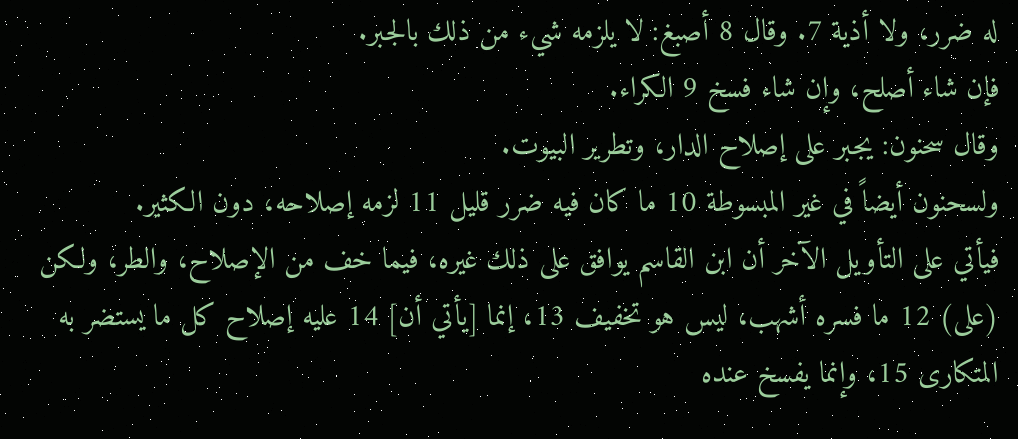له ضرر، ولا أذية 7. وقال 8 أصبغ: لا يلزمه شيء من ذلك بالجبر.
فإن شاء أصلح، وإن شاء فسخ 9 الكراء.
وقال سحنون: يجبر على إصلاح الدار، وتطرير البيوت.
ولسحنون أيضاً في غير المبسوطة 10 ما كان فيه ضرر قليل 11 لزمه إصلاحه، دون الكثير.
فيأتي على التأويل الآخر أن ابن القاسم يوافق على ذلك غيره، فيما خف من الإصلاح، والطر، ولكن (على) 12 ما فسره أشهب، ليس هو تخفيف 13، إنما [يأتي أن] 14 عليه إصلاح كل ما يستضر به المتكارى 15، وإنما يفسخ عنده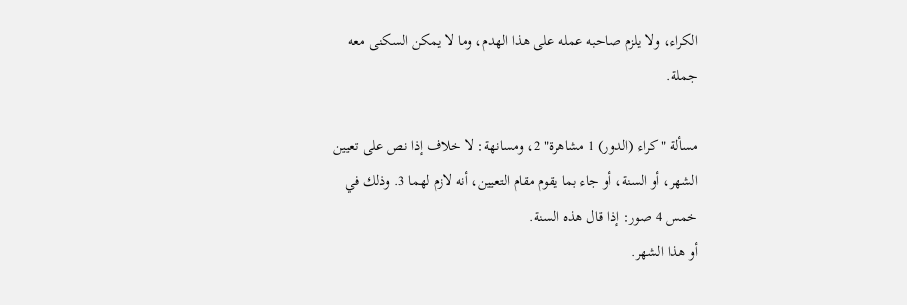الكراء، ولا يلزم صاحبه عمله على هذا الهدم، وما لا يمكن السكنى معه جملة.

مسألة "كراء (الدور) 1 مشاهرة" 2، ومسانهة: لا خلاف إذا نص على تعيين الشهر، أو السنة، أو جاء بما يقوم مقام التعيين، أنه لازم لهما 3. وذلك في خمس 4 صور: إذا قال هذه السنة.
أو هذا الشهر.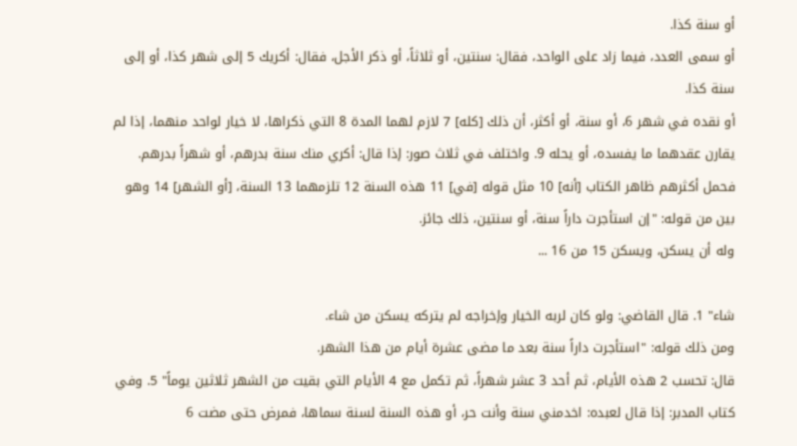أو سنة كذا.
أو سمى العدد، فيما زاد على الواحد، فقال: سنتين، أو ثلاثاً، أو ذكر الأجل، فقال: أكريك 5 إلى شهر كذا، أو إلى سنة كذا.
أو نقده في شهر 6، أو سنة، أو أكثر، أن ذلك [كله] 7 لازم لهما المدة 8 التي ذكراها، لا خيار لواحد منهما، إذا لم يقارن عقدهما ما يفسده، أو يحله 9. واختلف في ثلاث صور: إذا قال: أكري منك سنة بدرهم، أو شهراً بدرهم.
فحمل أكثرهم ظاهر الكتاب [أنه] 10 مثل قوله [في] 11 هذه السنة 12 تلزمهما 13 السنة، [أو الشهر] 14 وهو بين من قوله: "إن استأجرت داراً سنة، أو سنتين، ذلك جائز.
وله أن يسكن، ويسكن 15 من 16 ...

شاء" 1. قال القاضي: ولو كان لربه الخيار وإخراجه لم يتركه يسكن من شاء.
ومن ذلك قوله: "استأجرت داراً سنة بعد ما مضى عشرة أيام من هذا الشهر.
قال: تحسب 2 هذه الأيام، ثم أحد 3 عشر شهراً، ثم تكمل مع 4 الأيام التي بقيت من الشهر ثلاثين يوماً" 5. وفي كتاب المدبر: إذا قال لعبده: اخدمني سنة وأنت حر، أو هذه السنة لسنة سماها، فمرض حتى مضت 6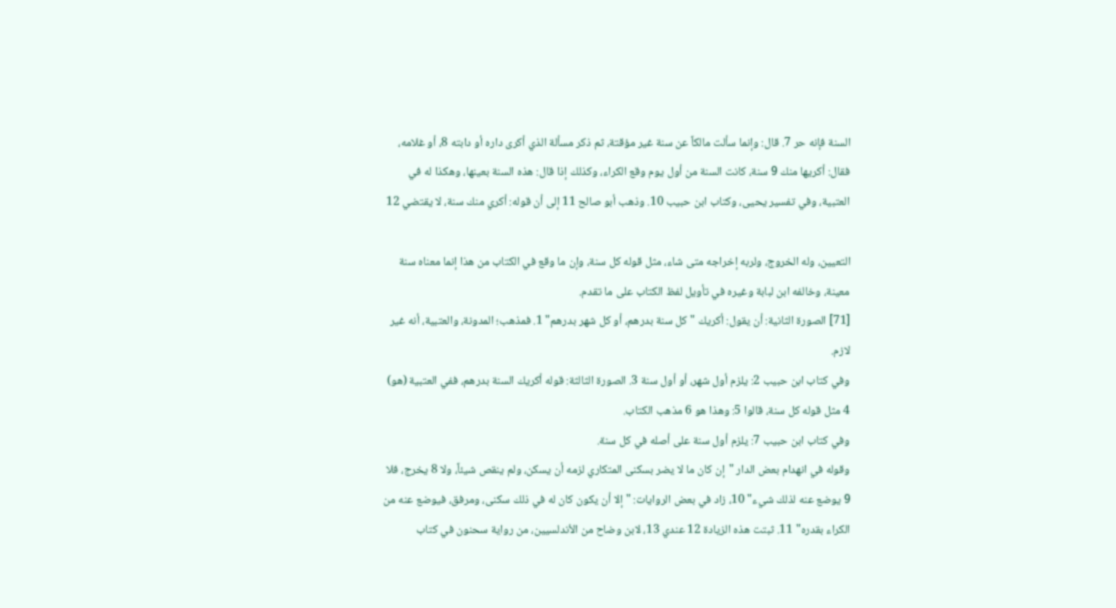السنة فإنه حر 7. قال: وإنما سألت مالكاً عن سنة غير مؤقتة، ثم ذكر مسألة الذي أكرى داره أو دابته 8، أو غلامه، فقال: أكريها منك 9 سنة، كانت السنة من أول يوم وقع الكراء، وكذلك إذا قال: هذه السنة بعينها، وهكذا له في العتبية، وفي تفسير يحيى، وكتاب ابن حبيب 10. وذهب أبو صالح 11 إلى أن قوله: أكري منك سنة، لا يقتضي 12

التعيين، وله الخروج، ولربه إخراجه متى شاء، مثل قوله كل سنة، وإن ما وقع في الكتاب من هذا إنما معناه سنة معينة، وخالفه ابن لبابة وغيره في تأويل لفظ الكتاب على ما تقدم.
[71] الصورة الثانية: أن يقول: أكريك "كل سنة بدرهم، أو كل شهر بدرهم" 1. فمذهب؛ المدونة، والعتبية، أنه غير لازم.
وفي كتاب ابن حبيب 2: يلزم أول شهر، أو أول سنة 3. الصورة الثالثة: قوله أكريك السنة بدرهم، ففي العتبية (هو) 4 مثل قوله كل سنة، قالوا 5: وهذا هو 6 مذهب الكتاب.
وفي كتاب ابن حبيب 7: يلزم أول سنة على أصله في كل سنة.
وقوله في انهدام بعض الدار "إن كان ما لا يضر بسكنى المتكاري لزمه أن يسكن، ولم ينقص شيئاً، ولا 8 يخرج، فلا 9 يوضع عنه لذلك شيء" 10، زاد في بعض الروايات: "إلا أن يكون كان له في ذلك سكنى، ومرفق، فيوضع عنه من الكراء بقدره" 11. ثبتت هذه الزيادة 12 عندي 13، لابن وضاح من الأندلسيين، من رواية سحنون في كتاب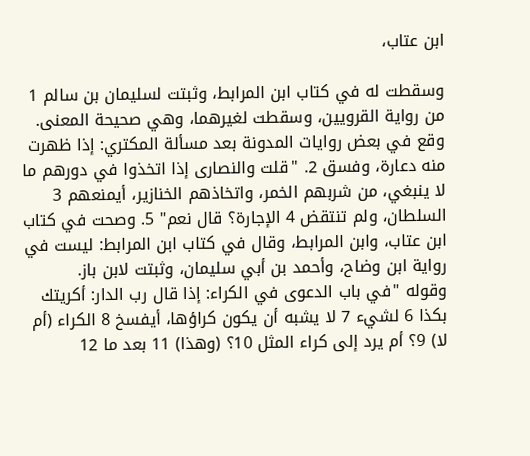ابن عتاب،

وسقطت له في كتاب ابن المرابط، وثبتت لسليمان بن سالم 1 من رواية القرويين، وسقطت لغيرهما، وهي صحيحة المعنى.
وقع في بعض روايات المدونة بعد مسألة المكتري: إذا ظهرت منه دعارة، وفسق 2. "قلت والنصارى إذا اتخذوا في دورهم ما لا ينبغي، من شربهم الخمر، واتخاذهم الخنازير، أيمنعهم 3 السلطان، ولم تنتقض 4 الإجارة؟ قال نعم" 5. وصحت في كتاب ابن عتاب، وابن المرابط، وقال في كتاب ابن المرابط: ليست في رواية ابن وضاح، وأحمد بن أبي سليمان، وثبتت لابن باز.
وقوله "في باب الدعوى في الكراء: إذا قال رب الدار: أكريتك بكذا 6 لشيء 7 لا يشبه أن يكون كراؤها، أيفسخ 8 الكراء (أم لا) 9؟ أم يرد إلى كراء المثل 10؟ (وهذا) 11 بعد ما 12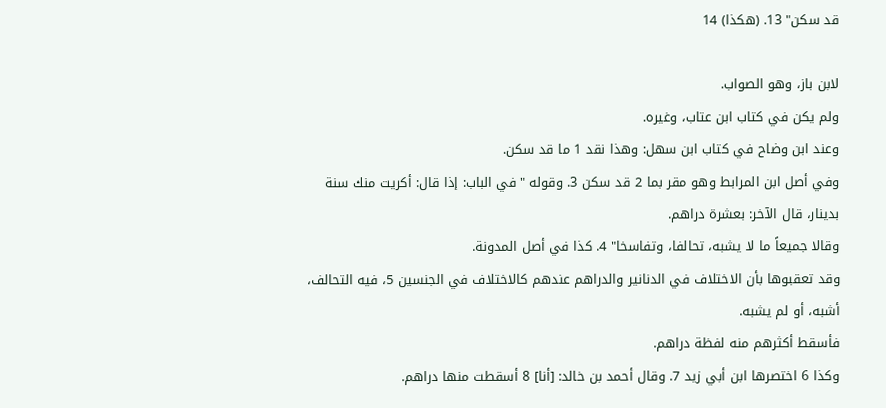قد سكن" 13. (هكذا) 14

لابن باز، وهو الصواب.
ولم يكن في كتاب ابن عتاب، وغيره.
وعند ابن وضاح في كتاب ابن سهل: وهذا نقد 1 ما قد سكن.
وفي أصل ابن المرابط وهو مقر بما 2 قد سكن 3. وقوله "في الباب: إذا قال: أكريت منك سنة بدينار، قال الآخر: بعشرة دراهم.
وقالا جميعاً ما لا يشبه، تحالفا، وتفاسخا" 4. كذا في أصل المدونة.
وقد تعقبوها بأن الاختلاف في الدنانير والدراهم عندهم كالاختلاف في الجنسين 5، فيه التحالف، أشبه، أو لم يشبه.
فأسقط أكثرهم منه لفظة دراهم.
وكذا 6 اختصرها ابن أبي زيد 7. وقال أحمد بن خالد: [أنا] 8 أسقطت منها دراهم.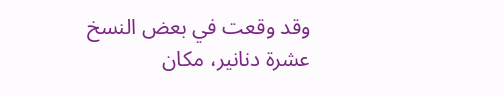وقد وقعت في بعض النسخ عشرة دنانير، مكان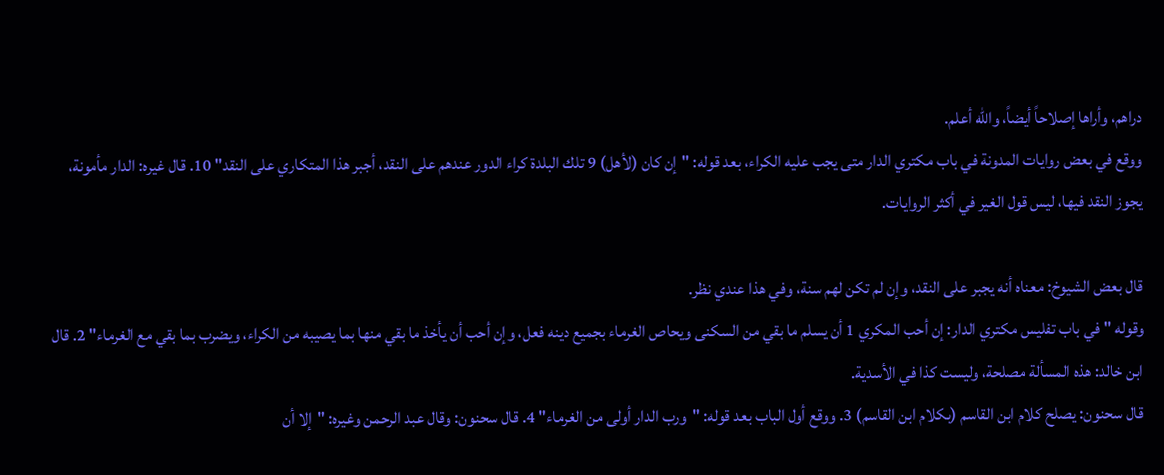دراهم، وأراها إصلاحاً أيضاً، والله أعلم.
ووقع في بعض روايات المدونة في باب مكتري الدار متى يجب عليه الكراء، بعد قوله: "إن كان (لأهل) 9 تلك البلدة كراء الدور عندهم على النقد، أجبر هذا المتكاري على النقد" 10. قال غيره: الدار مأمونة، يجوز النقد فيها، ليس قول الغير في أكثر الروايات.

قال بعض الشيوخ: معناه أنه يجبر على النقد، وإن لم تكن لهم سنة، وفي هذا عندي نظر.
وقوله "في باب تفليس مكتري الدار: إن أحب المكري 1 أن يسلم ما بقي من السكنى ويحاص الغرماء بجميع دينه فعل، وإن أحب أن يأخذ ما بقي منها بما يصيبه من الكراء، ويضرب بما بقي مع الغرماء" 2. قال ابن خالد: هذه المسألة مصلحة، وليست كذا في الأسدية.
قال سحنون: يصلح كلام ابن القاسم (بكلام ابن القاسم) 3. ووقع أول الباب بعد قوله: "ورب الدار أولى من الغرماء" 4. قال سحنون: وقال عبد الرحمن وغيره: "إلا أن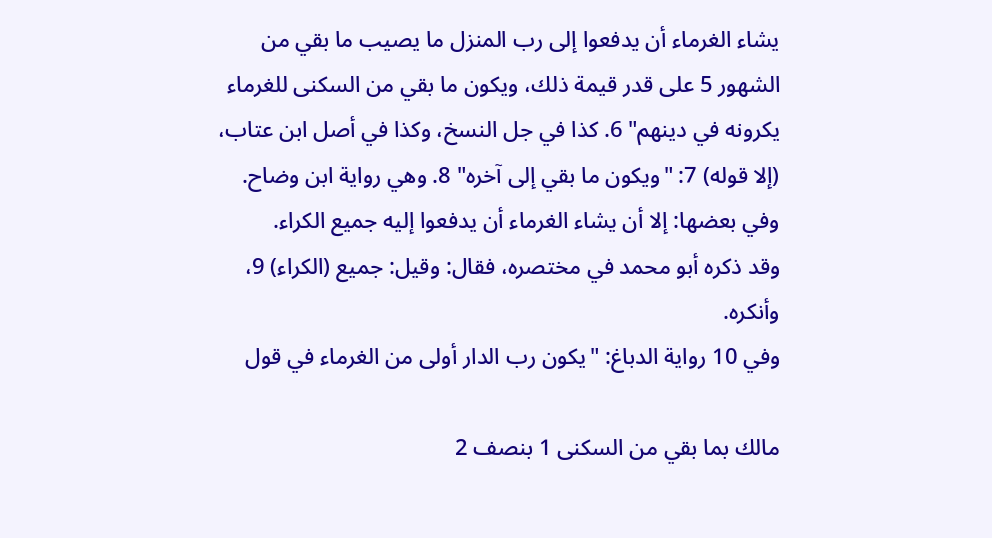يشاء الغرماء أن يدفعوا إلى رب المنزل ما يصيب ما بقي من الشهور 5 على قدر قيمة ذلك، ويكون ما بقي من السكنى للغرماء يكرونه في دينهم" 6. كذا في جل النسخ، وكذا في أصل ابن عتاب، (إلا قوله) 7: "ويكون ما بقي إلى آخره" 8. وهي رواية ابن وضاح.
وفي بعضها: إلا أن يشاء الغرماء أن يدفعوا إليه جميع الكراء.
وقد ذكره أبو محمد في مختصره، فقال: وقيل: جميع (الكراء) 9، وأنكره.
وفي 10 رواية الدباغ: "يكون رب الدار أولى من الغرماء في قول

مالك بما بقي من السكنى 1 بنصف 2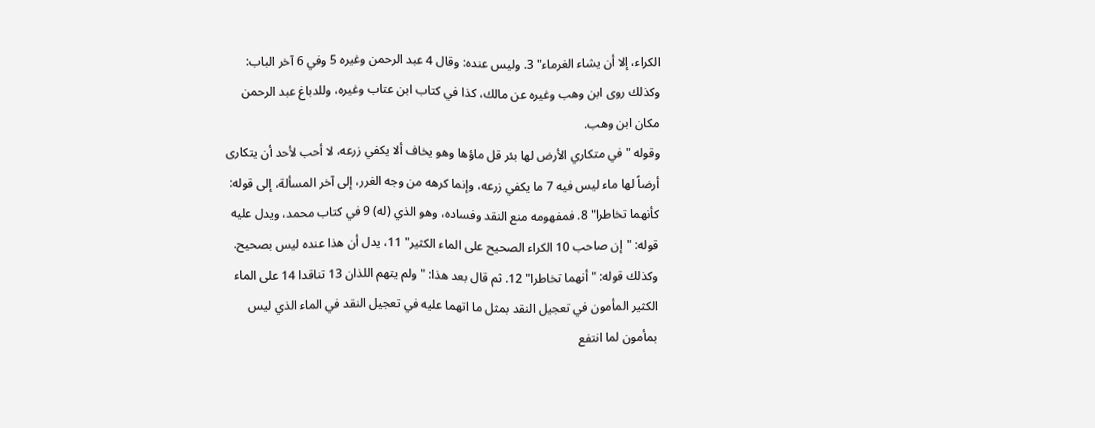الكراء، إلا أن يشاء الغرماء" 3. وليس عنده: وقال 4 عبد الرحمن وغيره 5 وفي 6 آخر الباب: وكذلك روى ابن وهب وغيره عن مالك، كذا في كتاب ابن عتاب وغيره، وللدباغ عبد الرحمن مكان ابن وهب.
وقوله "في متكاري الأرض لها بئر قل ماؤها وهو يخاف ألا يكفي زرعه، لا أحب لأحد أن يتكارى أرضاً لها ماء ليس فيه 7 ما يكفي زرعه، وإنما كرهه من وجه الغرر، إلى آخر المسألة، إلى قوله: كأنهما تخاطرا" 8. فمفهومه منع النقد وفساده، وهو الذي (له) 9 في كتاب محمد، ويدل عليه قوله: "إن صاحب 10 الكراء الصحيح على الماء الكثير" 11، يدل أن هذا عنده ليس بصحيح.
وكذلك قوله: "أنهما تخاطرا" 12. ثم قال بعد هذا: "ولم يتهم اللذان 13 تناقدا 14 على الماء الكثير المأمون في تعجيل النقد بمثل ما اتهما عليه في تعجيل النقد في الماء الذي ليس بمأمون لما انتفع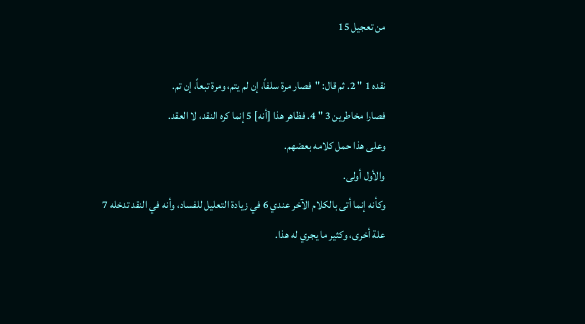من تعجيل 15

نقده 1 " 2. ثم قال: "فصار مرة سلفاً، إن لم يتم، ومرة تبعاً، إن تم.
فصارا مخاطرين 3 " 4. فظاهر هذا [أنه] 5 إنما كره النقد، لا العقد.
وعلى هذا حمل كلامه بعضهم.
والأول أولى.
وكأنه إنما أتى بالكلام الآخر عندي 6 في زيادة التعليل للفساد، وأنه في النقد تدخله 7 علة أخرى، وكثير ما يجري له هذا.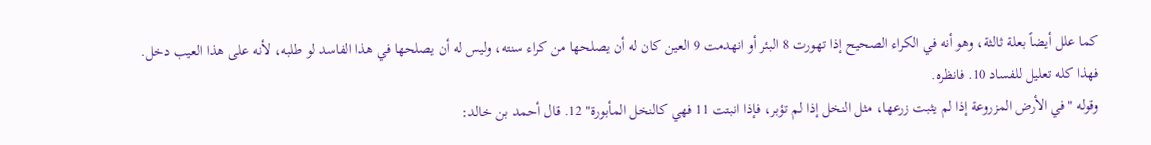كما علل أيضاً بعلة ثالثة، وهو أنه في الكراء الصحيح إذا تهورت 8 البئر أو انهدمت 9 العين كان له أن يصلحها من كراء سنته، وليس له أن يصلحها في هذا الفاسد لو طلبه، لأنه على هذا العيب دخل.
فهذا كله تعليل للفساد 10. فانظره.
وقوله "في الأرض المزروعة إذا لم يثبت زرعها، مثل النخل إذا لم تؤبر، فإذا انبتت 11 فهي كالنخل المأبورة" 12. قال أحمد بن خالد: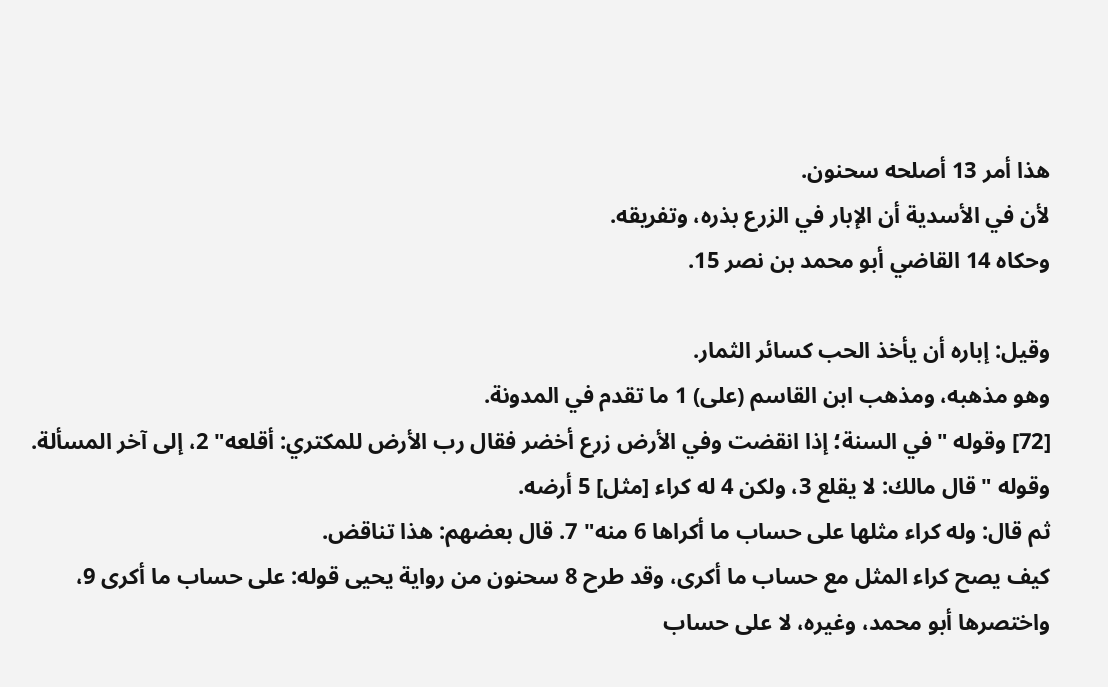هذا أمر 13 أصلحه سحنون.
لأن في الأسدية أن الإبار في الزرع بذره، وتفريقه.
وحكاه 14 القاضي أبو محمد بن نصر 15.

وقيل: إباره أن يأخذ الحب كسائر الثمار.
وهو مذهبه، ومذهب ابن القاسم (على) 1 ما تقدم في المدونة.
[72] وقوله "في السنة؛ إذا انقضت وفي الأرض زرع أخضر فقال رب الأرض للمكتري: أقلعه" 2، إلى آخر المسألة.
وقوله "قال مالك: لا يقلع 3، ولكن 4 له كراء [مثل] 5 أرضه.
ثم قال: وله كراء مثلها على حساب ما أكراها 6 منه" 7. قال بعضهم: هذا تناقض.
كيف يصح كراء المثل مع حساب ما أكرى، وقد طرح 8 سحنون من رواية يحيى قوله: على حساب ما أكرى 9، واختصرها أبو محمد، وغيره، لا على حساب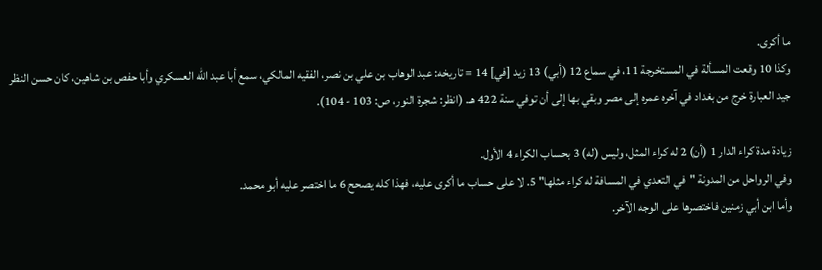ما أكرى.
وكذا 10 وقعت المسألة في المستخرجة 11، في سماع 12 (أبي) 13 زيد [في] 14 = تاريخه: عبد الوهاب بن علي بن نصر، الفقيه المالكي، سمع أبا عبد الله العسكري وأبا حفص بن شاهين، كان حسن النظر جيد العبارة خرج من بغداد في آخره عمره إلى مصر وبقي بها إلى أن توفي سنة 422 هـ. (انظر: شجرة النور، ص: 103 - 104).

زيادة مدة كراء الدار 1 (أن) 2 له كراء المثل، وليس (له) 3 بحساب الكراء 4 الأول.
وفي الرواحل من المدونة "في التعدي في المسافة له كراء مثلها" 5. لا على حساب ما أكرى عليه، فهذا كله يصحح 6 ما اختصر عليه أبو محمد.
وأما ابن أبي زمنين فاختصرها على الوجه الآخر.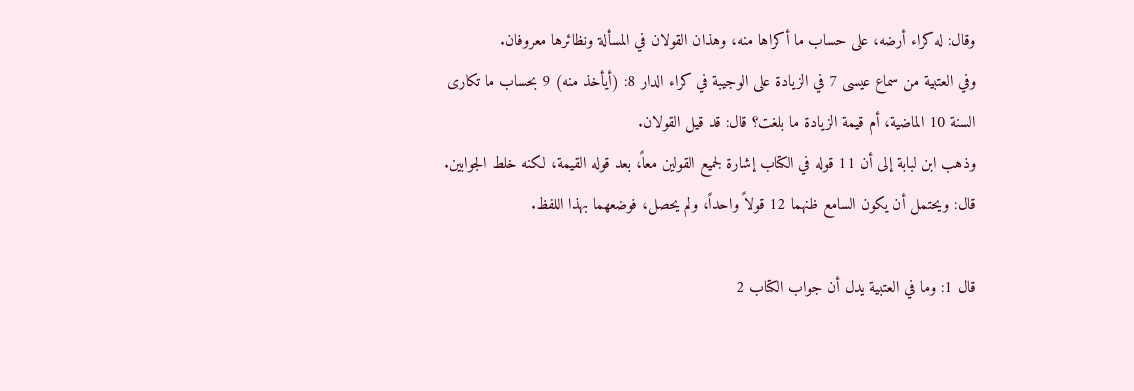وقال: له كراء أرضه، على حساب ما أكراها منه، وهذان القولان في المسألة ونظائرها معروفان.
وفي العتبية من سماع عيسى 7 في الزيادة على الوجيبة في كراء الدار 8: (أيأخذ منه) 9 بحساب ما تكارى السنة 10 الماضية، أم قيمة الزيادة ما بلغت؟ قال: قد قيل القولان.
وذهب ابن لبابة إلى أن 11 قوله في الكتاب إشارة لجميع القولين معاً، بعد قوله القيمة، لكنه خلط الجوابين.
قال: ويحتمل أن يكون السامع ظنهما 12 قولاً واحداً، ولم يحصل، فوضعهما بهذا اللفظ.

قال 1: وما في العتبية يدل أن جواب الكتاب 2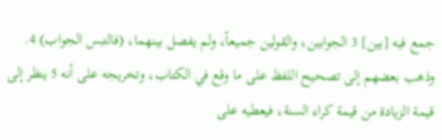جمع فيه [بين] 3 الجوابين، والقولين جميعاً، ولم يفصل بينهما، (فالتبس الجواب) 4. وذهب بعضهم إلى تصحيح اللفظ على ما وقع في الكتاب، وتخريجه على أنه 5 ينظر إلى قيمة الزيادة من قيمة كراء السنة، فيعطيه على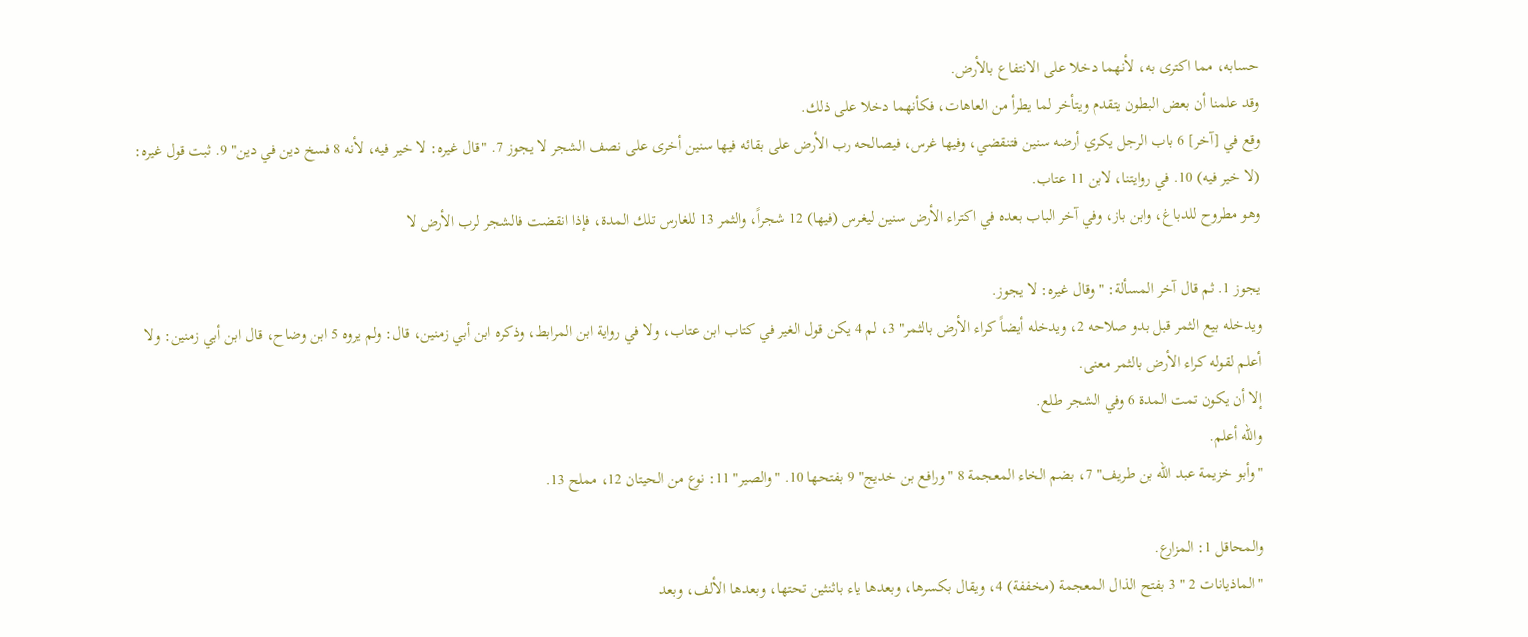حسابه، مما اكترى به، لأنهما دخلا على الانتفاع بالأرض.
وقد علمنا أن بعض البطون يتقدم ويتأخر لما يطرأ من العاهات، فكأنهما دخلا على ذلك.
وقع في [آخر] 6 باب الرجل يكري أرضه سنين فتنقضي، وفيها غرس، فيصالحه رب الأرض على بقائه فيها سنين أخرى على نصف الشجر لا يجوز 7. "قال غيره: لا خير فيه، لأنه 8 فسخ دين في دين" 9. ثبت قول غيره: (لا خير فيه) 10. في روايتنا، لابن 11 عتاب.
وهو مطروح للدباغ، وابن باز، وفي آخر الباب بعده في اكتراء الأرض سنين ليغرس (فيها) 12 شجراً، والثمر 13 للغارس تلك المدة، فإذا انقضت فالشجر لرب الأرض لا

يجوز 1. ثم قال آخر المسألة: "وقال غيره: لا يجوز.
ويدخله بيع الثمر قبل بدو صلاحه 2، ويدخله أيضاً كراء الأرض بالثمر" 3، لم 4 يكن قول الغير في كتاب ابن عتاب، ولا في رواية ابن المرابط، وذكره ابن أبي زمنين، قال: ولم يروه 5 ابن وضاح، قال ابن أبي زمنين: ولا أعلم لقوله كراء الأرض بالثمر معنى.
إلا أن يكون تمت المدة 6 وفي الشجر طلع.
والله أعلم.
"وأبو خزيمة عبد الله بن طريف" 7، بضم الخاء المعجمة 8 "ورافع بن خديج" 9 بفتحها 10. "والصير" 11: نوع من الحيتان 12، مملح 13.

والمحاقل 1: المزارع.
"الماذيانات 2 " 3 بفتح الذال المعجمة (مخففة) 4، ويقال بكسرها، وبعدها ياء باثنثين تحتها، وبعدها الألف، وبعد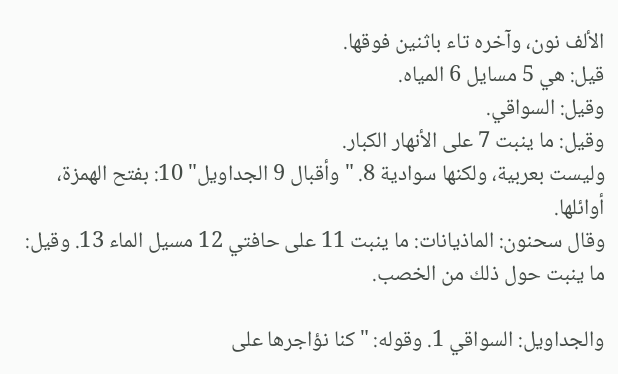الألف نون، وآخره تاء باثنين فوقها.
قيل: هي 5 مسايل 6 المياه.
وقيل: السواقي.
وقيل: ما ينبت 7 على الأنهار الكبار.
وليست بعربية، ولكنها سوادية 8. "وأقبال 9 الجداويل" 10: بفتح الهمزة، أوائلها.
وقال سحنون: الماذيانات: ما ينبت 11 على حافتي 12 مسيل الماء 13. وقيل: ما ينبت حول ذلك من الخصب.

والجداويل: السواقي 1. وقوله: "كنا نؤاجرها على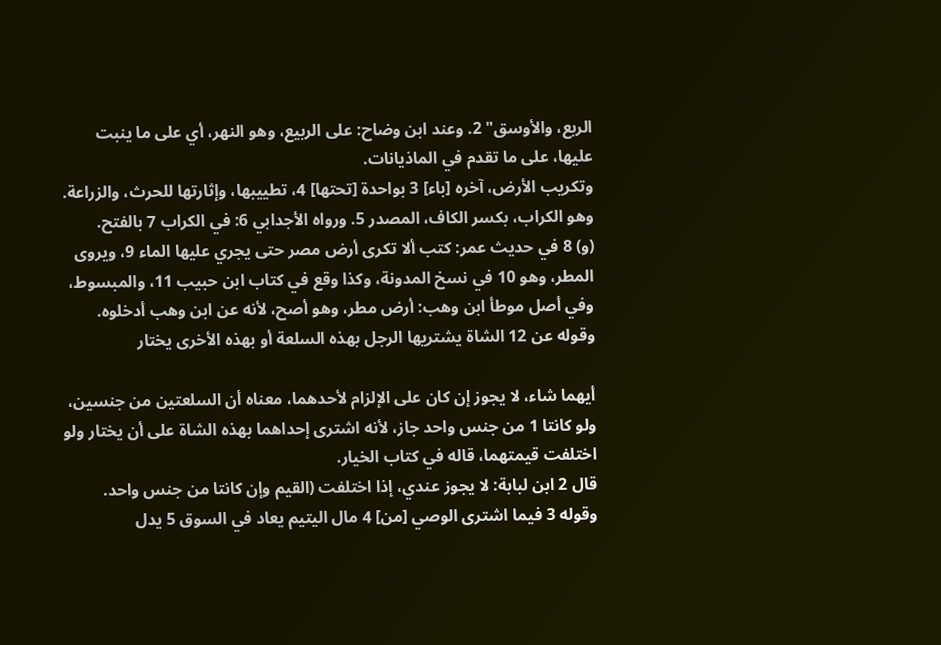الربع، والأوسق" 2. وعند ابن وضاح: على الربيع، وهو النهر، أي على ما ينبت عليها، على ما تقدم في الماذيانات.
وتكريب الأرض، آخره [باء] 3 بواحدة [تحتها] 4، تطييبها، وإثارتها للحرث، والزراعة.
وهو الكراب، بكسر الكاف، المصدر 5. ورواه الأجدابي 6: في الكراب 7 بالفتح.
(و) 8 في حديث عمر: كتب ألا تكرى أرض مصر حتى يجري عليها الماء 9، ويروى المطر، وهو 10 في نسخ المدونة، وكذا وقع في كتاب ابن حبيب 11، والمبسوط، وفي أصل موطأ ابن وهب: أرض مطر، وهو أصح، لأنه عن ابن وهب أدخلوه.
وقوله عن 12 الشاة يشتريها الرجل بهذه السلعة أو بهذه الأخرى يختار

أيهما شاء، لا يجوز إن كان على الإلزام لأحدهما، معناه أن السلعتين من جنسين، ولو كانتا 1 من جنس واحد جاز، لأنه اشترى إحداهما بهذه الشاة على أن يختار ولو اختلفت قيمتهما، قاله في كتاب الخيار.
قال 2 ابن لبابة: لا يجوز عندي، إذا اختلفت (القيم وإن كانتا من جنس واحد.
وقوله 3 فيما اشترى الوصي [من] 4 مال اليتيم يعاد في السوق 5 يدل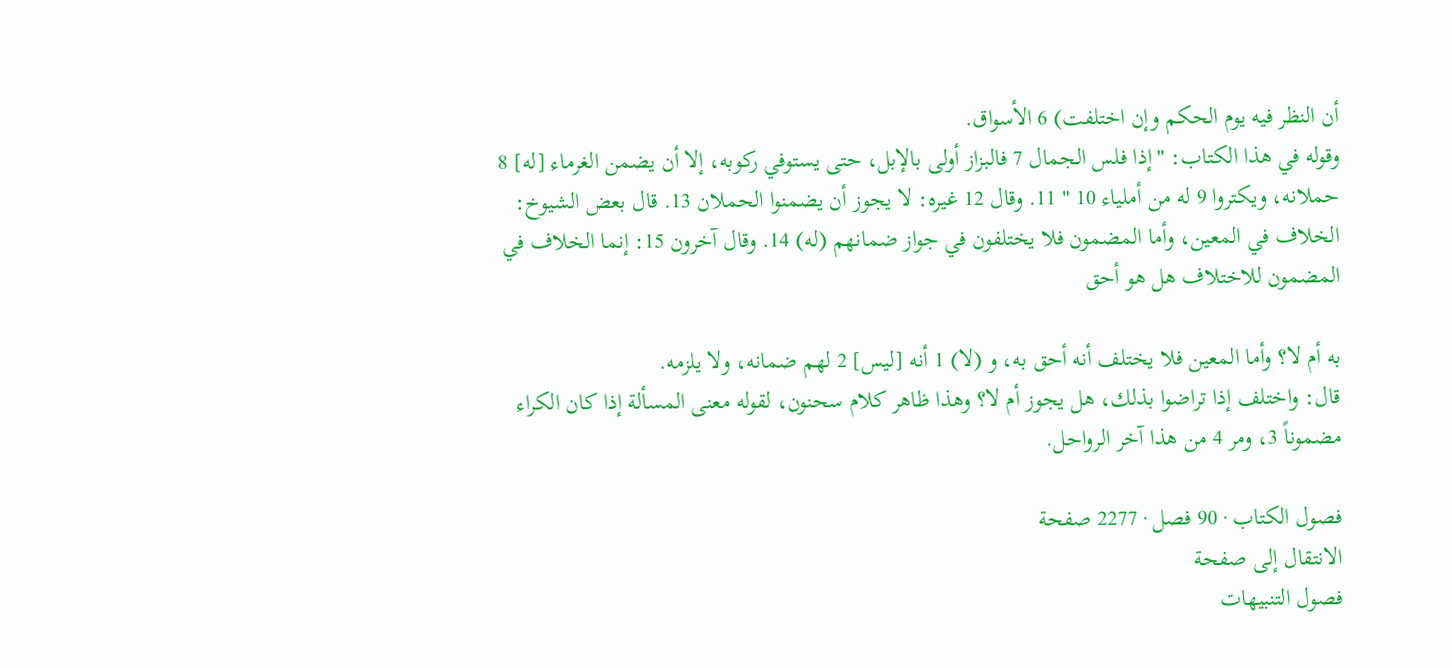أن النظر فيه يوم الحكم وإن اختلفت) 6 الأسواق.
وقوله في هذا الكتاب: "إذا فلس الجمال 7 فالبزاز أولى بالإبل، حتى يستوفي ركوبه، إلا أن يضمن الغرماء [له] 8 حملانه، ويكتروا 9 له من أملياء 10 " 11. وقال 12 غيره: لا يجوز أن يضمنوا الحملان 13. قال بعض الشيوخ: الخلاف في المعين، وأما المضمون فلا يختلفون في جواز ضمانهم (له) 14. وقال آخرون 15: إنما الخلاف في المضمون للاختلاف هل هو أحق

به أم لا؟ وأما المعين فلا يختلف أنه أحق به، و (لا) 1 أنه [ليس] 2 لهم ضمانه، ولا يلزمه.
قال: واختلف إذا تراضوا بذلك، هل يجوز أم لا؟ وهذا ظاهر كلام سحنون، لقوله معنى المسألة إذا كان الكراء مضموناً 3، ومر 4 من هذا آخر الرواحل.

فصول الكتاب · 90 فصل · 2277 صفحة
الانتقال إلى صفحة
فصول التنبيهات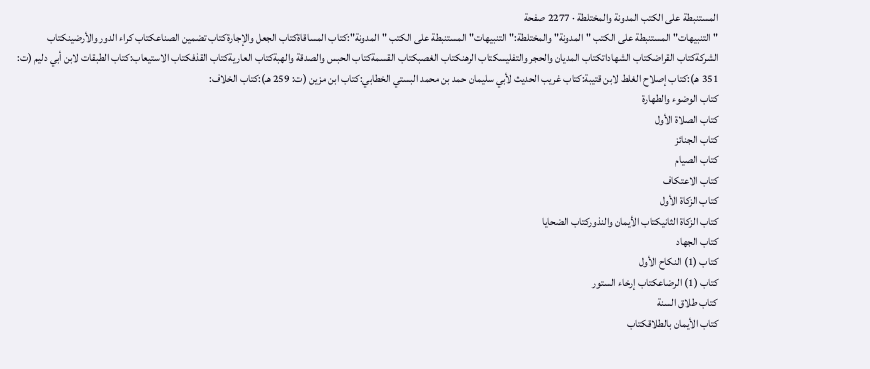المستنبطة على الكتب المدونة والمختلطة · 2277 صفحة
" التنبيهات" المستنبطة على الكتب "المدونة" والمختلطة:" التنبيهات" المستنبطة على الكتب "المدونة":كتاب المساقاةكتاب الجعل والإجارةكتاب تضمين الصناعكتاب كراء الدور والأرضينكتاب الشركةكتاب القراضكتاب الشهاداتكتاب المديان والحجر والتفليسكتاب الرهنكتاب الغصبكتاب القسمةكتاب الحبس والصدقة والهبةكتاب العاريةكتاب القذفكتاب الاستيعاب:كتاب الطبقات لابن أبي دليم (ت: 351 هـ):كتاب إصلاح الغلط لابن قتيبة:كتاب غريب الحديث لأبي سليمان حمد بن محمد البستي الخطابي:كتاب ابن مزين (ت: 259 هـ):كتاب الخلاف:
كتاب الوضوء والطهارة
كتاب الصلاة الأول
كتاب الجنائز
كتاب الصيام
كتاب الاعتكاف
كتاب الزكاة الأول
كتاب الزكاة الثانيكتاب الأيمان والنذوركتاب الضحايا
كتاب الجهاد
كتاب (1) النكاح الأول
كتاب (1) الرضاعكتاب إرخاء الستور
كتاب طلاق السنة
كتاب الأيمان بالطلاقكتاب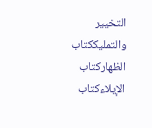التخيير والتمليككتاب الظهاركتاب الإيلاءكتاب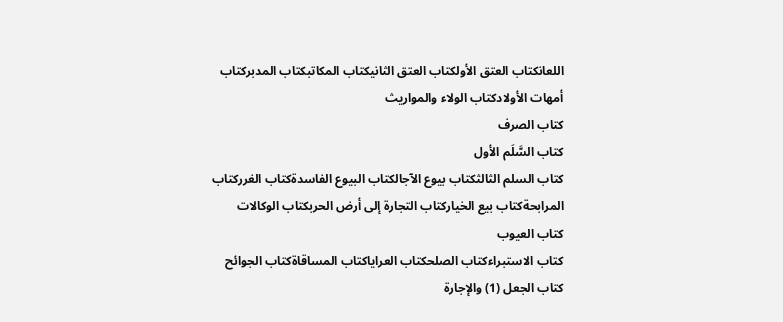اللعانكتاب العتق الأولكتاب العتق الثانيكتاب المكاتبكتاب المدبركتاب أمهات الأولادكتاب الولاء والمواريث
كتاب الصرف
كتاب السَّلَم الأول
كتاب السلم الثالثكتاب بيوع الآجالكتاب البيوع الفاسدةكتاب الغرركتاب المرابحةكتاب بيع الخياركتاب التجارة إلى أرض الحربكتاب الوكالات
كتاب العيوب
كتاب الاستبراءكتاب الصلحكتاب العراياكتاب المساقاةكتاب الجوائح
كتاب الجعل (1) والإجارة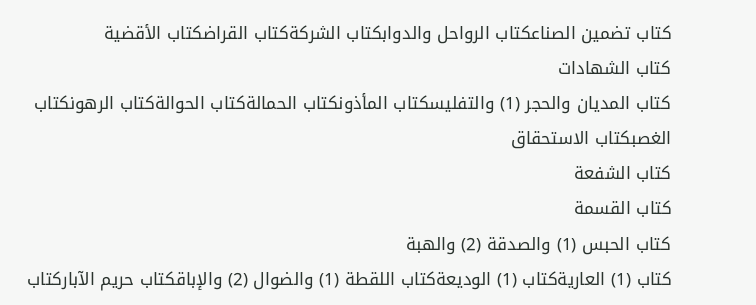كتاب تضمين الصناعكتاب الرواحل والدوابكتاب الشركةكتاب القراضكتاب الأقضية
كتاب الشهادات
كتاب المديان والحجر (1) والتفليسكتاب المأذونكتاب الحمالةكتاب الحوالةكتاب الرهونكتاب الغصبكتاب الاستحقاق
كتاب الشفعة
كتاب القسمة
كتاب الحبس (1) والصدقة (2) والهبة
كتاب (1) العاريةكتاب (1) الوديعةكتاب اللقطة (1) والضوال (2) والإباقكتاب حريم الآباركتاب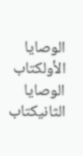الوصايا الأولكتاب الوصايا الثانيكتاب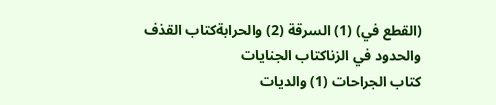(القطع في) (1) السرقة (2) والحرابةكتاب القذف والحدود في الزناكتاب الجنايات
كتاب الجراحات (1) والديات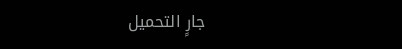جارٍ التحميل